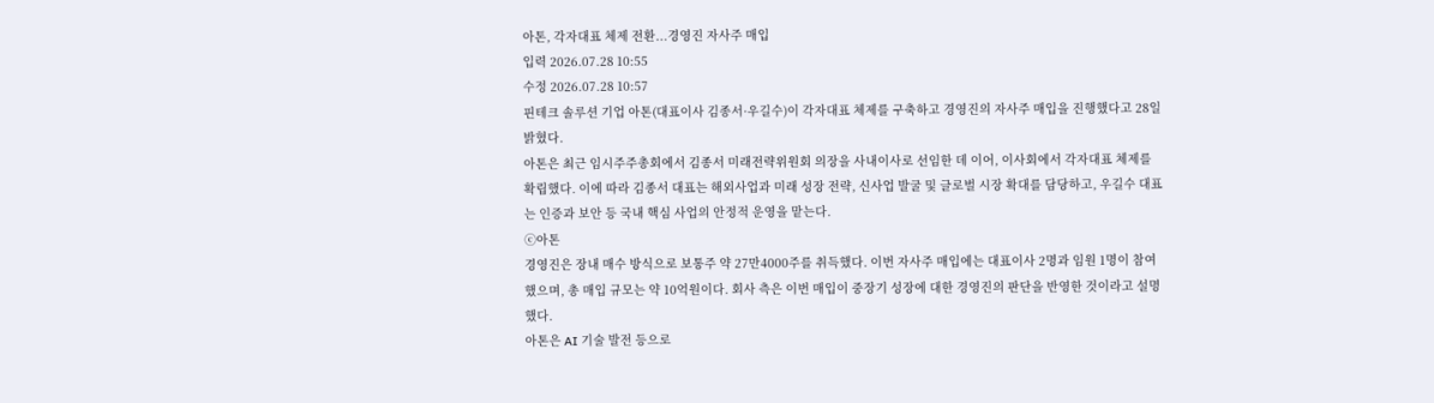아톤, 각자대표 체제 전환...경영진 자사주 매입
입력 2026.07.28 10:55
수정 2026.07.28 10:57
핀테크 솔루션 기업 아톤(대표이사 김종서·우길수)이 각자대표 체제를 구축하고 경영진의 자사주 매입을 진행했다고 28일 밝혔다.
아톤은 최근 임시주주총회에서 김종서 미래전략위원회 의장을 사내이사로 선임한 데 이어, 이사회에서 각자대표 체제를 확립했다. 이에 따라 김종서 대표는 해외사업과 미래 성장 전략, 신사업 발굴 및 글로벌 시장 확대를 담당하고, 우길수 대표는 인증과 보안 등 국내 핵심 사업의 안정적 운영을 맡는다.
ⓒ아톤
경영진은 장내 매수 방식으로 보통주 약 27만4000주를 취득했다. 이번 자사주 매입에는 대표이사 2명과 임원 1명이 참여했으며, 총 매입 규모는 약 10억원이다. 회사 측은 이번 매입이 중장기 성장에 대한 경영진의 판단을 반영한 것이라고 설명했다.
아톤은 AI 기술 발전 등으로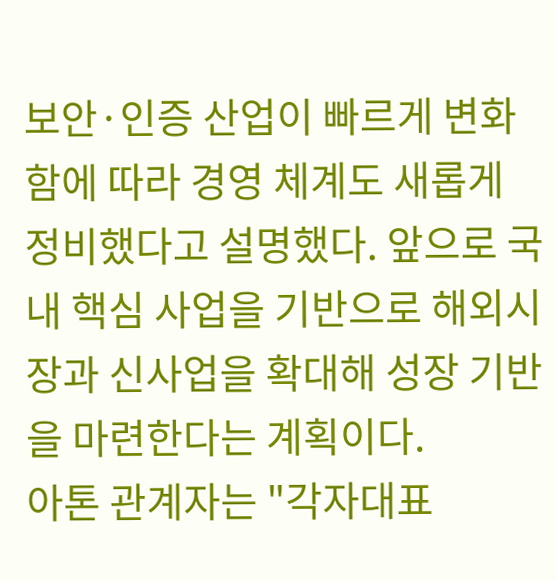보안·인증 산업이 빠르게 변화함에 따라 경영 체계도 새롭게 정비했다고 설명했다. 앞으로 국내 핵심 사업을 기반으로 해외시장과 신사업을 확대해 성장 기반을 마련한다는 계획이다.
아톤 관계자는 "각자대표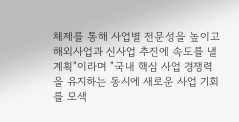체제를 통해 사업별 전문성을 높이고 해외사업과 신사업 추진에 속도를 낼 계획"이라며 "국내 핵심 사업 경쟁력을 유지하는 동시에 새로운 사업 기회를 모색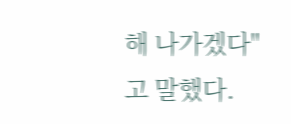해 나가겠다"고 말했다.